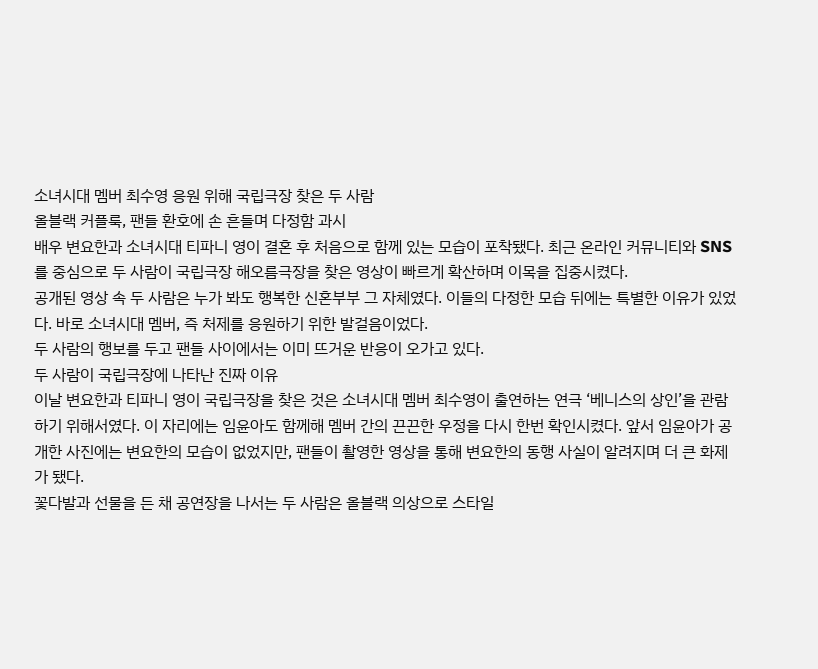소녀시대 멤버 최수영 응원 위해 국립극장 찾은 두 사람
올블랙 커플룩, 팬들 환호에 손 흔들며 다정함 과시
배우 변요한과 소녀시대 티파니 영이 결혼 후 처음으로 함께 있는 모습이 포착됐다. 최근 온라인 커뮤니티와 SNS를 중심으로 두 사람이 국립극장 해오름극장을 찾은 영상이 빠르게 확산하며 이목을 집중시켰다.
공개된 영상 속 두 사람은 누가 봐도 행복한 신혼부부 그 자체였다. 이들의 다정한 모습 뒤에는 특별한 이유가 있었다. 바로 소녀시대 멤버, 즉 처제를 응원하기 위한 발걸음이었다.
두 사람의 행보를 두고 팬들 사이에서는 이미 뜨거운 반응이 오가고 있다.
두 사람이 국립극장에 나타난 진짜 이유
이날 변요한과 티파니 영이 국립극장을 찾은 것은 소녀시대 멤버 최수영이 출연하는 연극 ‘베니스의 상인’을 관람하기 위해서였다. 이 자리에는 임윤아도 함께해 멤버 간의 끈끈한 우정을 다시 한번 확인시켰다. 앞서 임윤아가 공개한 사진에는 변요한의 모습이 없었지만, 팬들이 촬영한 영상을 통해 변요한의 동행 사실이 알려지며 더 큰 화제가 됐다.
꽃다발과 선물을 든 채 공연장을 나서는 두 사람은 올블랙 의상으로 스타일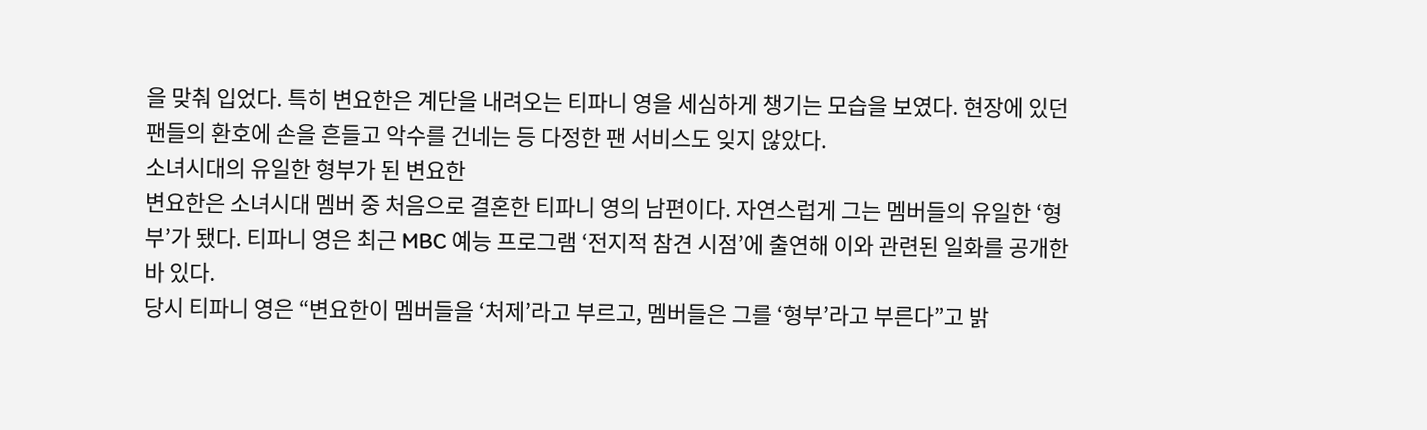을 맞춰 입었다. 특히 변요한은 계단을 내려오는 티파니 영을 세심하게 챙기는 모습을 보였다. 현장에 있던 팬들의 환호에 손을 흔들고 악수를 건네는 등 다정한 팬 서비스도 잊지 않았다.
소녀시대의 유일한 형부가 된 변요한
변요한은 소녀시대 멤버 중 처음으로 결혼한 티파니 영의 남편이다. 자연스럽게 그는 멤버들의 유일한 ‘형부’가 됐다. 티파니 영은 최근 MBC 예능 프로그램 ‘전지적 참견 시점’에 출연해 이와 관련된 일화를 공개한 바 있다.
당시 티파니 영은 “변요한이 멤버들을 ‘처제’라고 부르고, 멤버들은 그를 ‘형부’라고 부른다”고 밝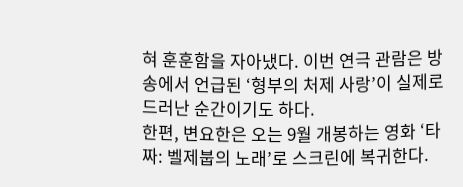혀 훈훈함을 자아냈다. 이번 연극 관람은 방송에서 언급된 ‘형부의 처제 사랑’이 실제로 드러난 순간이기도 하다.
한편, 변요한은 오는 9월 개봉하는 영화 ‘타짜: 벨제붑의 노래’로 스크린에 복귀한다.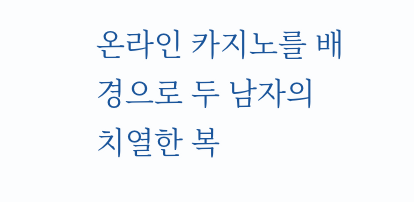온라인 카지노를 배경으로 두 남자의 치열한 복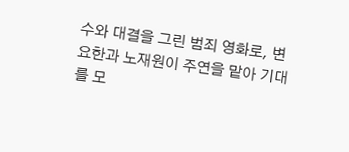수와 대결을 그린 범죄 영화로, 변요한과 노재원이 주연을 맡아 기대를 모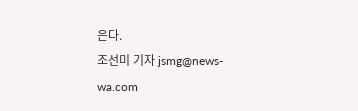은다.
조선미 기자 jsmg@news-wa.com